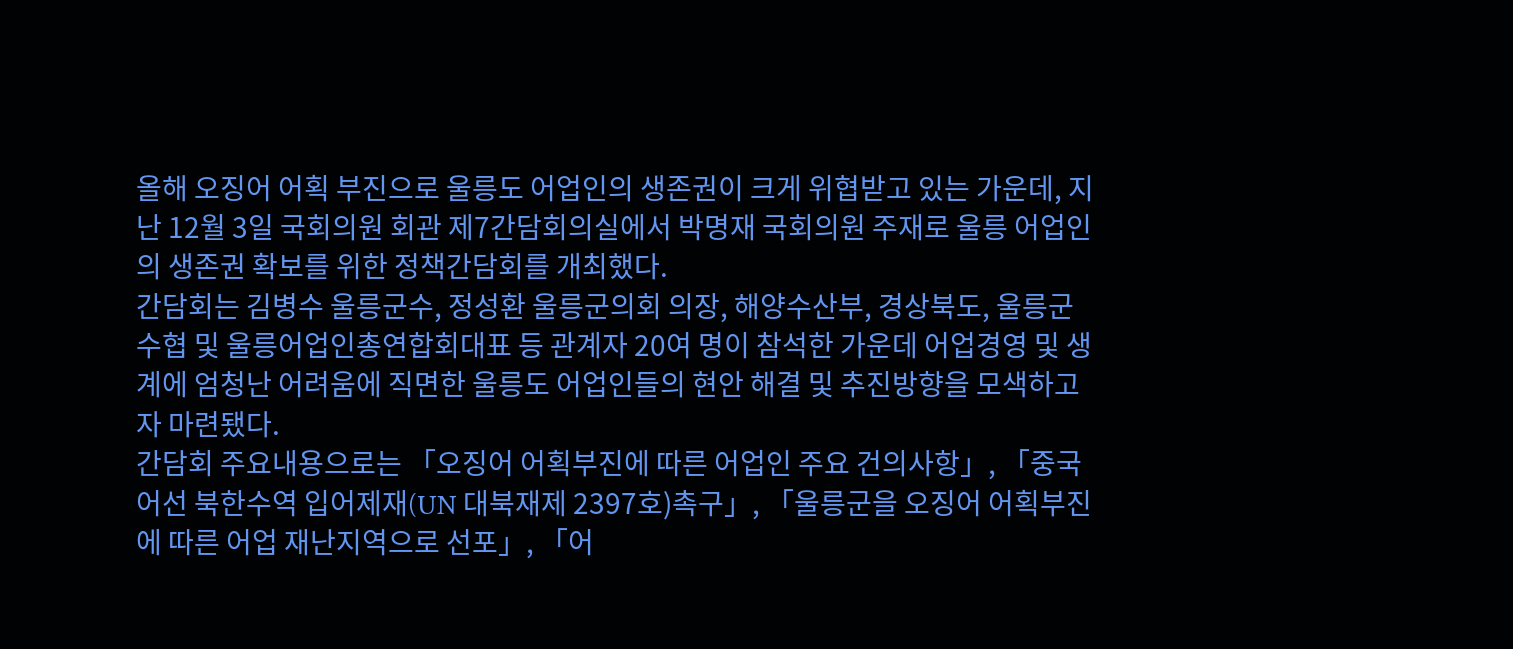올해 오징어 어획 부진으로 울릉도 어업인의 생존권이 크게 위협받고 있는 가운데, 지난 12월 3일 국회의원 회관 제7간담회의실에서 박명재 국회의원 주재로 울릉 어업인의 생존권 확보를 위한 정책간담회를 개최했다.
간담회는 김병수 울릉군수, 정성환 울릉군의회 의장, 해양수산부, 경상북도, 울릉군수협 및 울릉어업인총연합회대표 등 관계자 20여 명이 참석한 가운데 어업경영 및 생계에 엄청난 어려움에 직면한 울릉도 어업인들의 현안 해결 및 추진방향을 모색하고자 마련됐다.
간담회 주요내용으로는 「오징어 어획부진에 따른 어업인 주요 건의사항」, 「중국어선 북한수역 입어제재(UN 대북재제 2397호)촉구」, 「울릉군을 오징어 어획부진에 따른 어업 재난지역으로 선포」, 「어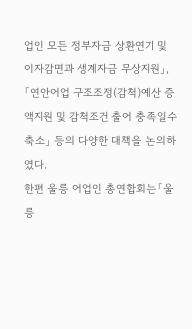업인 모든 정부자금 상환연기 및 이자감면과 생계자금 무상지원」, 「연안어업 구조조정(감척)예산 증액지원 및 감척조건 출어 충족일수 축소」 등의 다양한 대책을 논의하였다.
한편 울릉 어업인 총연합회는「울릉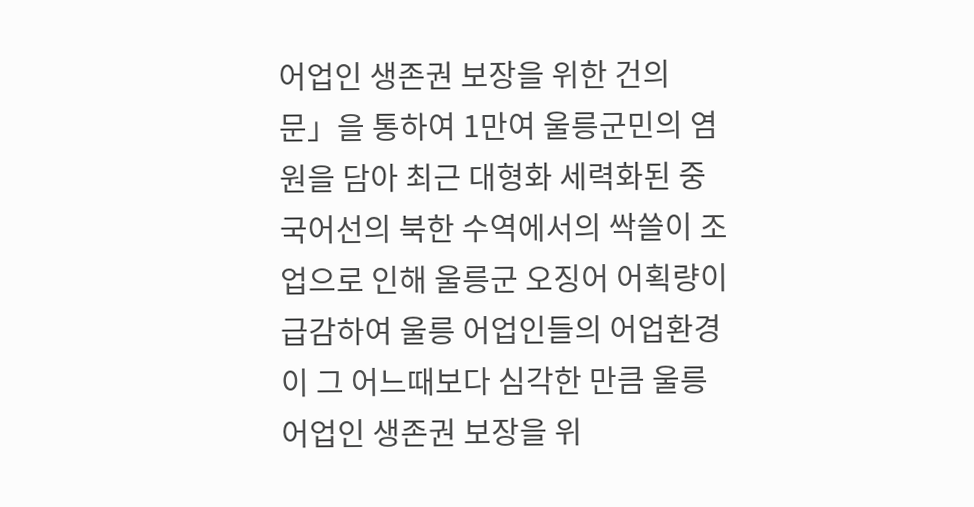어업인 생존권 보장을 위한 건의문」을 통하여 1만여 울릉군민의 염원을 담아 최근 대형화 세력화된 중국어선의 북한 수역에서의 싹쓸이 조업으로 인해 울릉군 오징어 어획량이 급감하여 울릉 어업인들의 어업환경이 그 어느때보다 심각한 만큼 울릉 어업인 생존권 보장을 위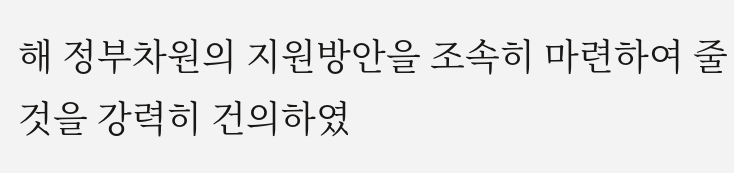해 정부차원의 지원방안을 조속히 마련하여 줄 것을 강력히 건의하였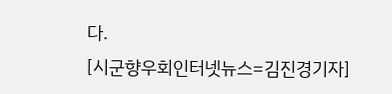다.
[시군향우회인터넷뉴스=김진경기자]